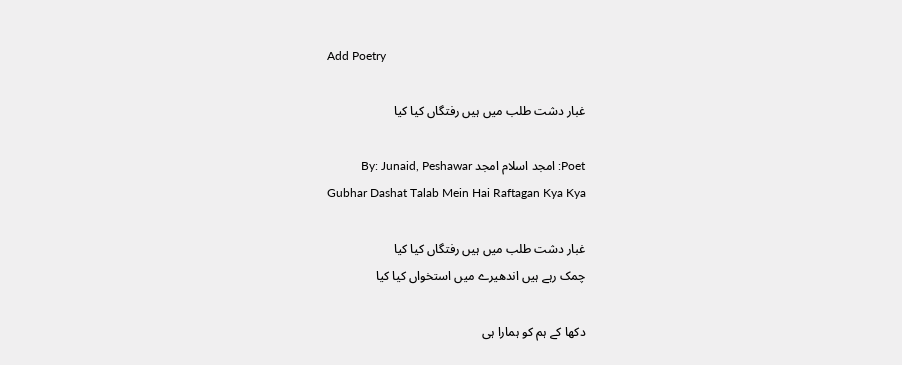Add Poetry

غبار دشت طلب میں ہیں رفتگاں کیا کیا

Poet: امجد اسلام امجد By: Junaid, Peshawar
Gubhar Dashat Talab Mein Hai Raftagan Kya Kya

غبار دشت طلب میں ہیں رفتگاں کیا کیا
چمک رہے ہیں اندھیرے میں استخواں کیا کیا

دکھا کے ہم کو ہمارا ہی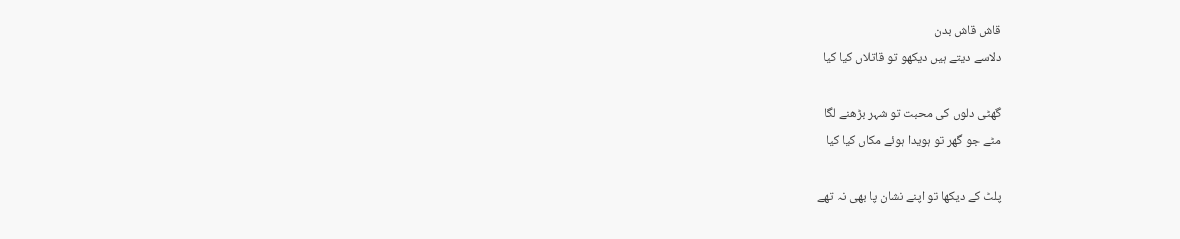قاش قاش بدن
دلاسے دیتے ہیں دیکھو تو قاتلاں کیا کیا

گھٹی دلوں کی محبت تو شہر بڑھنے لگا
مٹے جو گھر تو ہویدا ہوئے مکاں کیا کیا

پلٹ کے دیکھا تو اپنے نشان پا بھی نہ تھے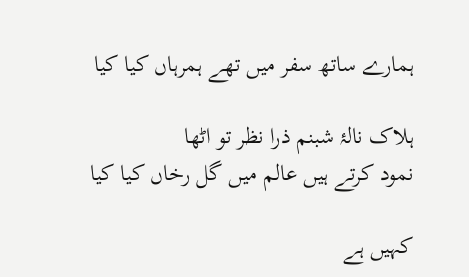ہمارے ساتھ سفر میں تھے ہمرہاں کیا کیا

ہلاک نالۂ شبنم ذرا نظر تو اٹھا
نمود کرتے ہیں عالم میں گل رخاں کیا کیا

کہیں ہے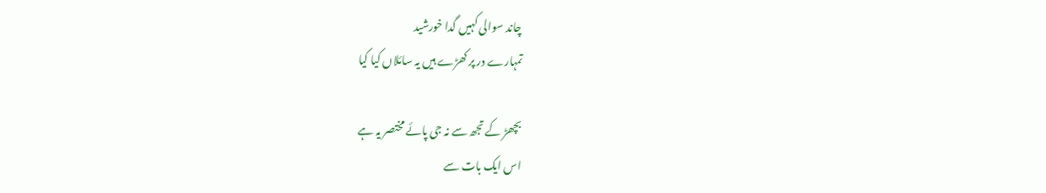چاند سوالی کہیں گدا خورشید
تمہارے در پر کھڑے ہیں یہ سائلاں کیا کیا

بچھڑ کے تجھ سے نہ جی پائے مختصر یہ ہے
اس ایک بات سے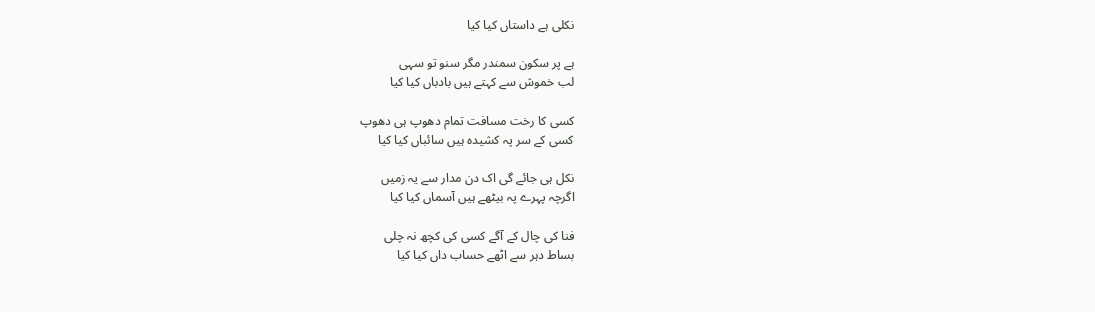نکلی ہے داستاں کیا کیا

ہے پر سکون سمندر مگر سنو تو سہی
لب خموش سے کہتے ہیں بادباں کیا کیا

کسی کا رخت مسافت تمام دھوپ ہی دھوپ
کسی کے سر پہ کشیدہ ہیں سائباں کیا کیا

نکل ہی جائے گی اک دن مدار سے یہ زمیں
اگرچہ پہرے پہ بیٹھے ہیں آسماں کیا کیا

فنا کی چال کے آگے کسی کی کچھ نہ چلی
بساط دہر سے اٹھے حساب داں کیا کیا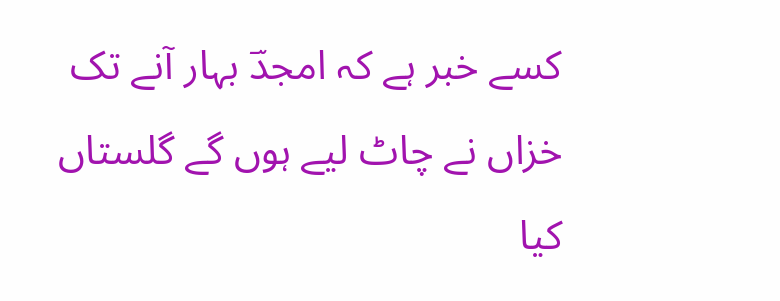کسے خبر ہے کہ امجدؔ بہار آنے تک
خزاں نے چاٹ لیے ہوں گے گلستاں کیا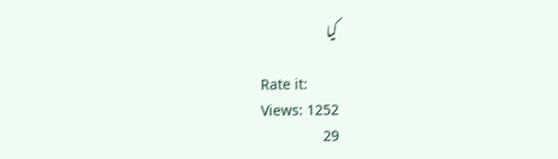کیا

Rate it:
Views: 1252
29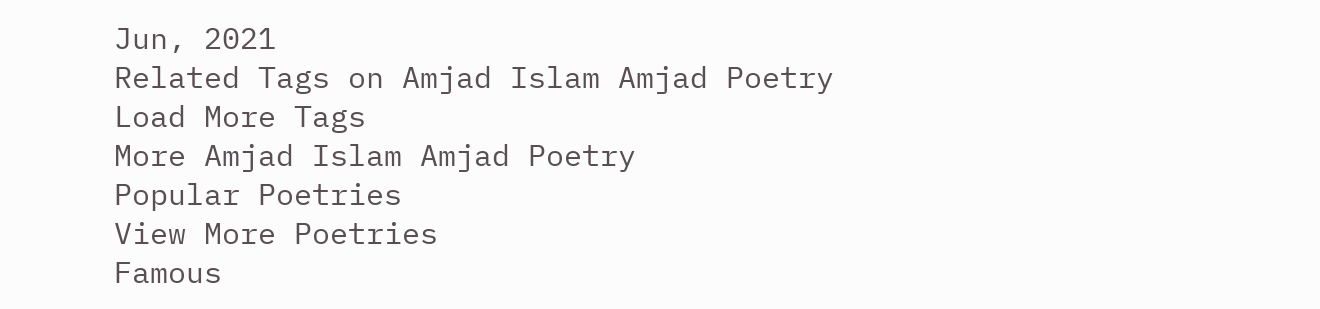Jun, 2021
Related Tags on Amjad Islam Amjad Poetry
Load More Tags
More Amjad Islam Amjad Poetry
Popular Poetries
View More Poetries
Famous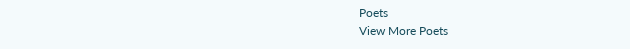Poets
View More Poets